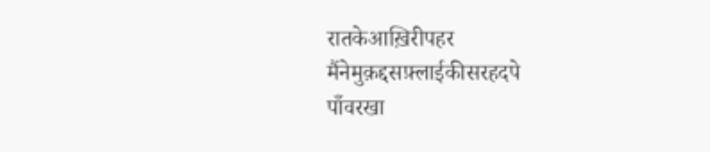रातकेआख़िरीपहर
मैंनेमुक़द्दसफ़्लाईकीसरहदपे
पाँवरखा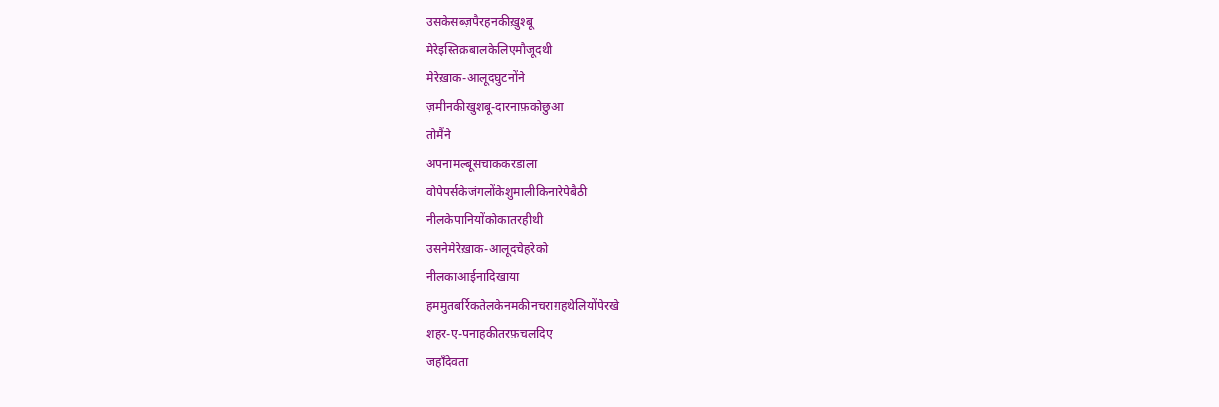उसकेसब्ज़पैरहनकीख़ुश्बू
मेरेइस्तिक़बालकेलिएमौजूदथी
मेरेख़ाक-आलूदघुटनोंने
ज़मीनकीखुशबू-दारनाफ़कोछुआ
तोमैंने
अपनामल्बूसचाककरडाला
वोपेपर्सकेजंगलोंकेशुमालीकिनारेपेबैठी
नीलकेपानियोंकोकातरहीथी
उसनेमेरेख़ाक-आलूदचेहरेको
नीलकाआईनादिखाया
हममुतबर्रिकतेलकेनमकीनचराग़हथेलियोंपेरखे
शहर-ए-पनाहकीतरफ़चलदिए
जहाँदेवता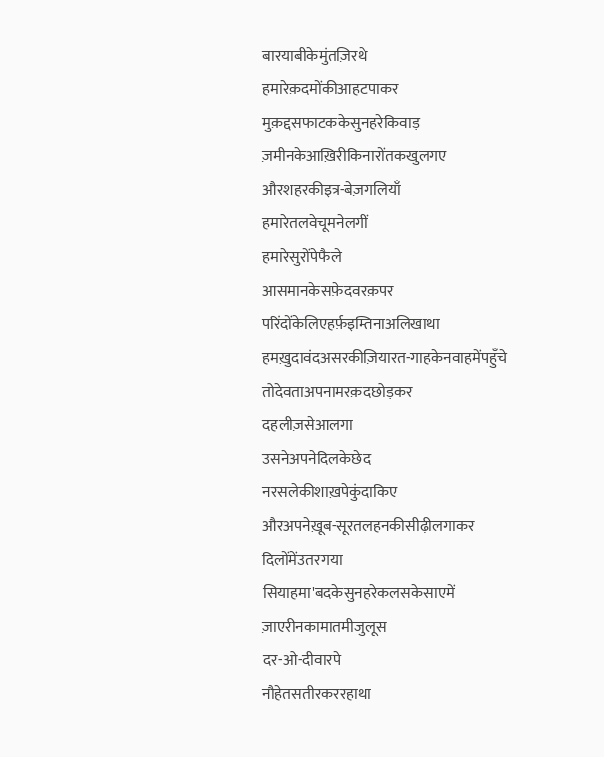बारयाबीकेमुंतज़िरथे
हमारेक़दमोंकीआहटपाकर
मुक़द्दसफाटककेसुनहरेकिवाड़
ज़मीनकेआख़िरीकिनारोंतकखुलगए
औरशहरकीइत्र-बेज़गलियाँ
हमारेतलवेचूमनेलगीं
हमारेसुरोंपेफैले
आसमानकेसफ़ेदवरक़पर
परिंदोंकेलिएहर्फ़इम्तिनाअलिखाथा
हमख़ुदावंदअसरकीज़ियारत-गाहकेनवाहमेंपहुँचे
तोदेवताअपनामरक़दछोड़कर
दहलीज़सेआलगा
उसनेअपनेदिलकेछेद
नरसलेकीशाख़पेकुंदाकिए
औरअपनेख़ूब-सूरतलहनकीसीढ़ीलगाकर
दिलोंमेंउतरगया
सियाहमा'बदकेसुनहरेकलसकेसाएमें
ज़ाएरीनकामातमीजुलूस
दर-ओ-दीवारपे
नौहेतसतीरकररहाथा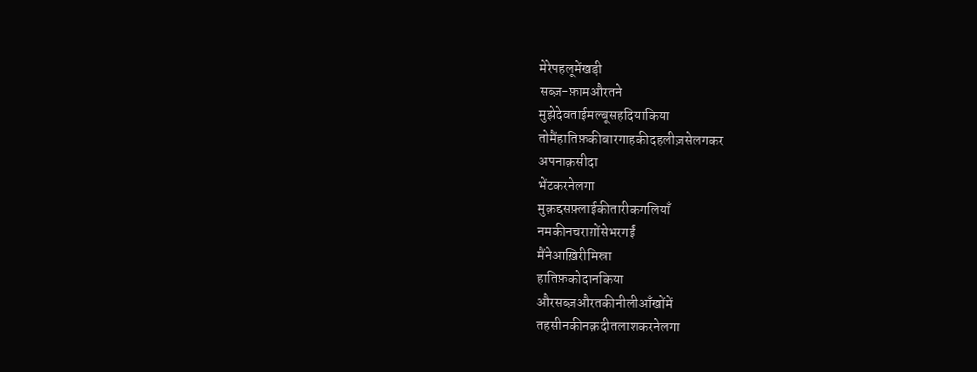मेरेपहलूमेंखड़ी
सब्ज़-फ़ामऔरतने
मुझेदेवताईमल्बूसहदियाकिया
तोमैंहातिफ़कीबारगाहकीदहलीज़सेलगकर
अपनाक़सीदा
भेंटकरनेलगा
मुक़द्दसफ़्लाईकीतारीकगलियाँ
नमकीनचराग़ोंसेभरगईं
मैंनेआख़िरीमिस्रा
हातिफ़कोदानकिया
औरसब्ज़औरतकीनीलीआँखोंमें
तहसीनकीनक़दीतलाशकरनेलगा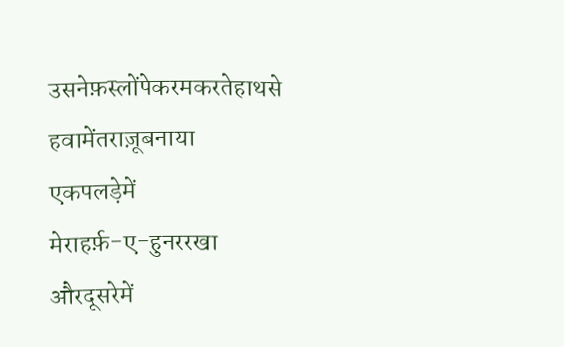उसनेफ़स्लोंपेकरमकरतेहाथसे
हवामेंतराज़ूबनाया
एकपलड़ेमें
मेराहर्फ़-ए-हुनररखा
औरदूसरेमें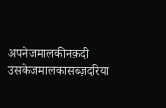अपनेजमालकीनक़दी
उसकेजमालकासब्ज़दरिया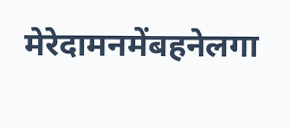मेरेदामनमेंबहनेलगा